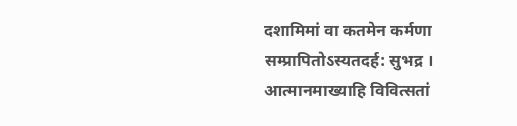दशामिमां वा कतमेन कर्मणा
सम्प्रापितोऽस्यतदर्ह: सुभद्र ।
आत्मानमाख्याहि विवित्सतां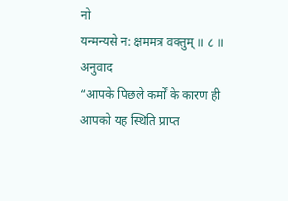नो
यन्मन्यसे न: क्षममत्र वक्तुम् ॥ ८ ॥
अनुवाद
“आपके पिछले कर्मों के कारण ही आपको यह स्थिति प्राप्त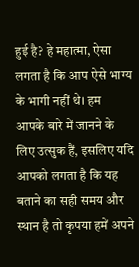हुई है? हे महात्मा, ऐसा लगता है कि आप ऐसे भाग्य के भागी नहीं थे। हम आपके बारे में जानने के लिए उत्सुक हैं, इसलिए यदि आपको लगता है कि यह बताने का सही समय और स्थान है तो कृपया हमें अपने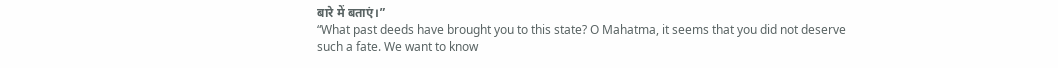बारे में बताएं।”
“What past deeds have brought you to this state? O Mahatma, it seems that you did not deserve such a fate. We want to know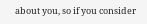about you, so if you consider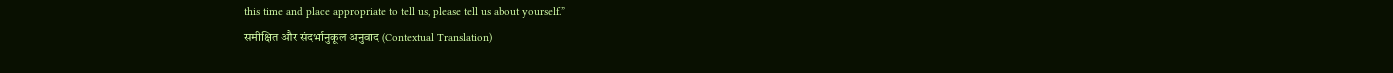this time and place appropriate to tell us, please tell us about yourself.”
समीक्षित और संदर्भानुकूल अनुवाद (Contextual Translation)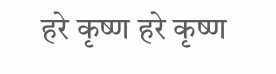हरे कृष्ण हरे कृष्ण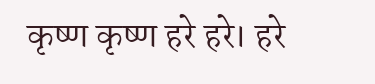कृष्ण कृष्ण हरे हरे। हरे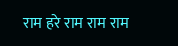राम हरे राम राम राम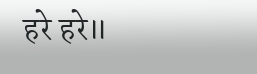हरे हरे॥